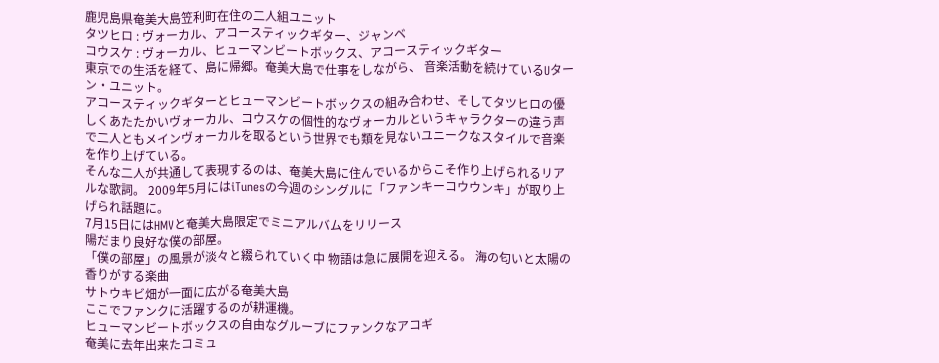鹿児島県奄美大島笠利町在住の二人組ユニット
タツヒロ : ヴォーカル、アコースティックギター、ジャンベ
コウスケ : ヴォーカル、ヒューマンビートボックス、アコースティックギター
東京での生活を経て、島に帰郷。奄美大島で仕事をしながら、 音楽活動を続けているUターン・ユニット。
アコースティックギターとヒューマンビートボックスの組み合わせ、そしてタツヒロの優しくあたたかいヴォーカル、コウスケの個性的なヴォーカルというキャラクターの違う声で二人ともメインヴォーカルを取るという世界でも類を見ないユニークなスタイルで音楽を作り上げている。
そんな二人が共通して表現するのは、奄美大島に住んでいるからこそ作り上げられるリアルな歌詞。 2009年5月にはiTunesの今週のシングルに「ファンキーコウウンキ」が取り上げられ話題に。
7月15日にはHMVと奄美大島限定でミニアルバムをリリース
陽だまり良好な僕の部屋。
「僕の部屋」の風景が淡々と綴られていく中 物語は急に展開を迎える。 海の匂いと太陽の香りがする楽曲
サトウキビ畑が一面に広がる奄美大島
ここでファンクに活躍するのが耕運機。
ヒューマンビートボックスの自由なグルーブにファンクなアコギ
奄美に去年出来たコミュ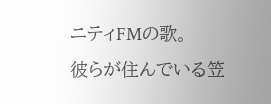ニティFMの歌。
彼らが住んでいる笠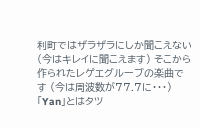利町ではザラザラにしか聞こえない (今はキレイに聞こえます) そこから作られたレゲエグルーブの楽曲です (今は周波数が77.7に・・・)
「Yan」とはタツ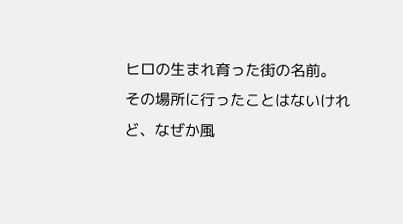ヒロの生まれ育った街の名前。
その場所に行ったことはないけれど、なぜか風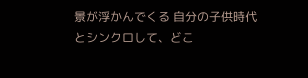景が浮かんでくる 自分の子供時代とシンクロして、どこ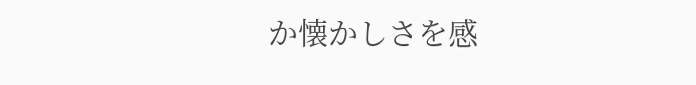か懐かしさを感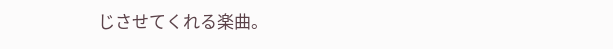じさせてくれる楽曲。